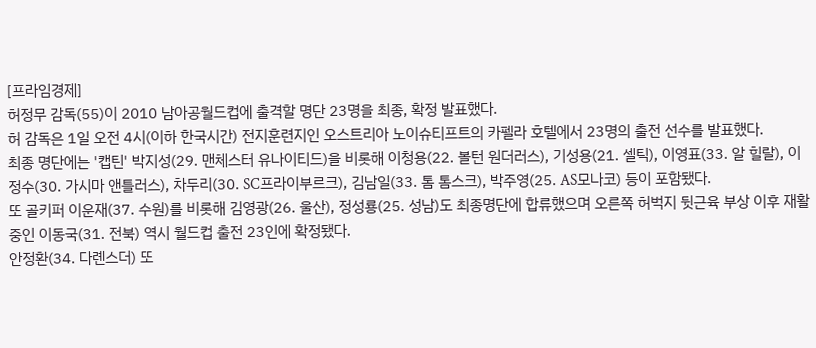[프라임경제]
허정무 감독(55)이 2010 남아공월드컵에 출격할 명단 23명을 최종, 확정 발표했다.
허 감독은 1일 오전 4시(이하 한국시간) 전지훈련지인 오스트리아 노이슈티프트의 카펠라 호텔에서 23명의 출전 선수를 발표했다.
최종 명단에는 '캡틴' 박지성(29. 맨체스터 유나이티드)을 비롯해 이청용(22. 볼턴 원더러스), 기성용(21. 셀틱), 이영표(33. 알 힐랄), 이정수(30. 가시마 앤틀러스), 차두리(30. SC프라이부르크), 김남일(33. 톰 톰스크), 박주영(25. AS모나코) 등이 포함됐다.
또 골키퍼 이운재(37. 수원)를 비롯해 김영광(26. 울산), 정성룡(25. 성남)도 최종명단에 합류했으며 오른쪽 허벅지 뒷근육 부상 이후 재활 중인 이동국(31. 전북) 역시 월드컵 출전 23인에 확정됐다.
안정환(34. 다롄스더) 또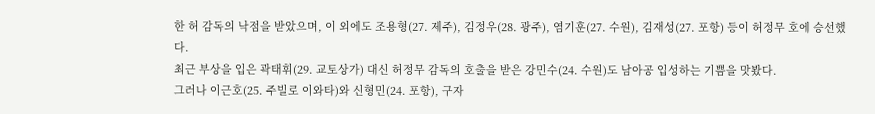한 허 감독의 낙점을 받았으며, 이 외에도 조용형(27. 제주), 김정우(28. 광주), 염기훈(27. 수원), 김재성(27. 포항) 등이 허정무 호에 승선했다.
최근 부상을 입은 곽태휘(29. 교토상가) 대신 허정무 감독의 호출을 받은 강민수(24. 수원)도 남아공 입성하는 기쁨을 맛봤다.
그러나 이근호(25. 주빌로 이와타)와 신형민(24. 포항), 구자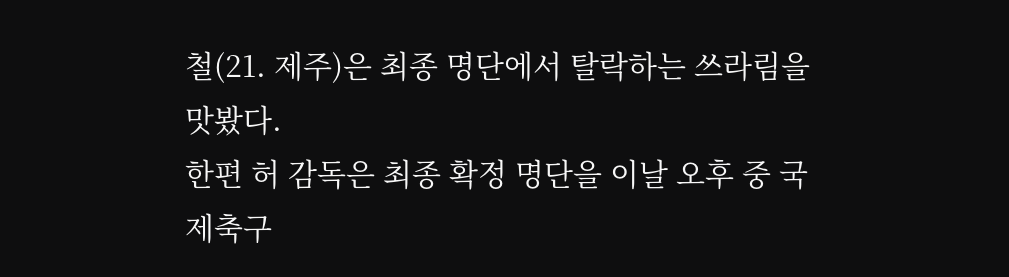철(21. 제주)은 최종 명단에서 탈락하는 쓰라림을 맛봤다.
한편 허 감독은 최종 확정 명단을 이날 오후 중 국제축구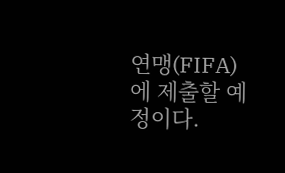연맹(FIFA)에 제출할 예정이다.